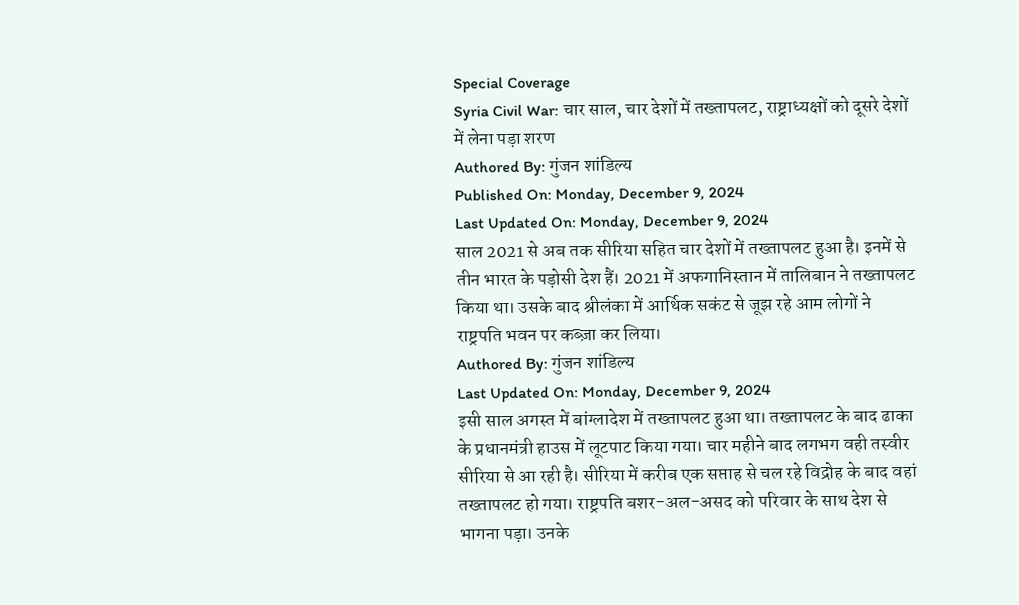Special Coverage
Syria Civil War: चार साल, चार देशों में तख्तापलट, राष्ट्राध्यक्षों को दूसरे देशों में लेना पड़ा शरण
Authored By: गुंजन शांडिल्य
Published On: Monday, December 9, 2024
Last Updated On: Monday, December 9, 2024
साल 2021 से अब तक सीरिया सहित चार देशों में तख्तापलट हुआ है। इनमें से तीन भारत के पड़ोसी देश हैं। 2021 में अफगानिस्तान में तालिबान ने तख्तापलट किया था। उसके बाद श्रीलंका में आर्थिक सकंट से जूझ रहे आम लोगों ने राष्ट्रपति भवन पर कब्ज़ा कर लिया।
Authored By: गुंजन शांडिल्य
Last Updated On: Monday, December 9, 2024
इसी साल अगस्त में बांग्लादेश में तख्तापलट हुआ था। तख्तापलट के बाद ढाका के प्रधानमंत्री हाउस में लूटपाट किया गया। चार महीने बाद लगभग वही तस्वीर सीरिया से आ रही है। सीरिया में करीब एक सप्ताह से चल रहे विद्रोह के बाद वहां तख्तापलट हो गया। राष्ट्रपति बशर-अल-असद को परिवार के साथ देश से भागना पड़ा। उनके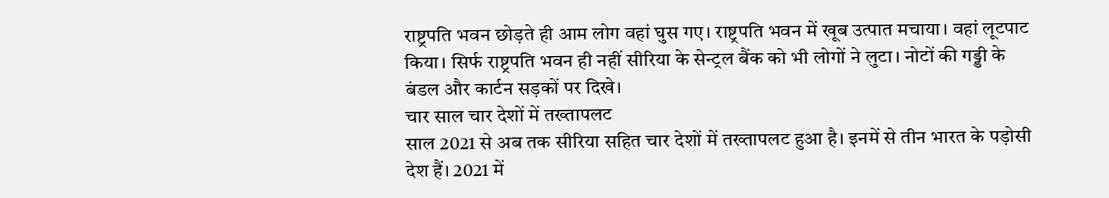राष्ट्रपति भवन छोड़ते ही आम लोग वहां घुस गए। राष्ट्रपति भवन में खूब उत्पात मचाया। वहां लूटपाट किया। सिर्फ राष्ट्रपति भवन ही नहीं सीरिया के सेन्ट्रल बैंक को भी लोगों ने लुटा। नोटों की गड्डी के बंडल और कार्टन सड़कों पर दिखे।
चार साल चार देशों में तख्तापलट
साल 2021 से अब तक सीरिया सहित चार देशों में तख्तापलट हुआ है। इनमें से तीन भारत के पड़ोसी देश हैं। 2021 में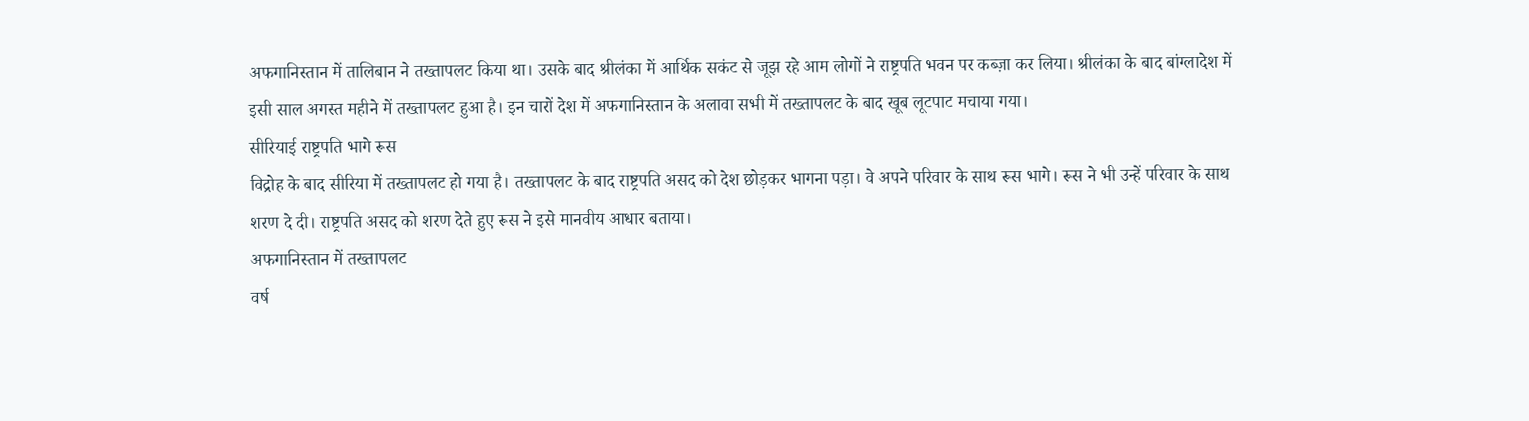अफगानिस्तान में तालिबान ने तख्तापलट किया था। उसके बाद श्रीलंका में आर्थिक सकंट से जूझ रहे आम लोगों ने राष्ट्रपति भवन पर कब्ज़ा कर लिया। श्रीलंका के बाद बांग्लादेश में इसी साल अगस्त महीने में तख्तापलट हुआ है। इन चारों देश में अफगानिस्तान के अलावा सभी में तख्तापलट के बाद खूब लूटपाट मचाया गया।
सीरियाई राष्ट्रपति भागे रूस
विद्रोह के बाद सीरिया में तख्तापलट हो गया है। तख्तापलट के बाद राष्ट्रपति असद को देश छोड़कर भागना पड़ा। वे अपने परिवार के साथ रूस भागे। रूस ने भी उन्हें परिवार के साथ शरण दे दी। राष्ट्रपति असद को शरण देते हुए रूस ने इसे मानवीय आधार बताया।
अफगानिस्तान में तख्तापलट
वर्ष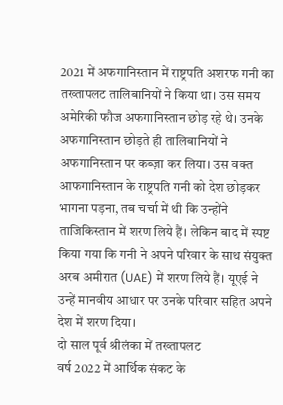2021 में अफगानिस्तान में राष्ट्रपति अशरफ गनी का तख्तापलट तालिबानियों ने किया था। उस समय अमेरिकी फौज अफगानिस्तान छोड़ रहे थे। उनके अफगानिस्तान छोड़ते ही तालिबानियों ने अफगानिस्तान पर कब्ज़ा कर लिया। उस वक्त आफगानिस्तान के राष्ट्रपति गनी को देश छोड़कर भागना पड़ना, तब चर्चा में थी कि उन्होंने ताजिकिस्तान में शरण लिये हैं। लेकिन बाद में स्पष्ट किया गया कि गनी ने अपने परिवार के साथ संयुक्त अरब अमीरात (UAE) में शरण लिये हैं। यूएई ने उन्हें मानवीय आधार पर उनके परिवार सहित अपने देश में शरण दिया।
दो साल पूर्व श्रीलंका में तख्तापलट
वर्ष 2022 में आर्थिक संकट के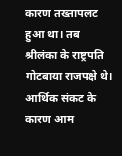कारण तख्तापलट हुआ था। तब श्रीलंका के राष्ट्रपति गोटबाया राजपक्षे थे। आर्थिक संकट के कारण आम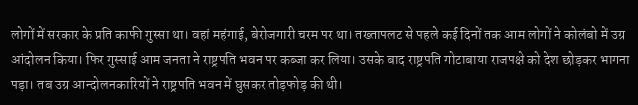लोगों में सरकार के प्रति काफी गुस्सा था। वहां महंगाई, बेरोजगारी चरम पर था। तख्तापलट से पहले कई दिनों तक आम लोगों ने कोलंबो में उग्र आंदोलन किया। फिर गुस्साई आम जनता ने राष्ट्रपति भवन पर कब्जा कर लिया। उसके बाद राष्ट्रपति गोटाबाया राजपक्षे को देश छोड़कर भागना पड़ा। तब उग्र आन्दोलनकारियों ने राष्ट्रपति भवन में घुसकर तोड़फोड़ की थी।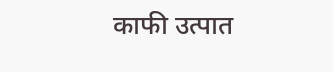काफी उत्पात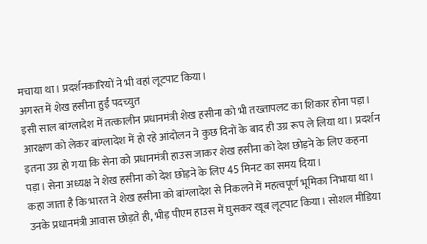मचाया था। प्रदर्शनकारियों ने भी वहां लूटपाट किया।
अगस्त में शेख हसीना हुईं पदच्युत
इसी साल बांग्लादेश में तत्कालीन प्रधानमंत्री शेख हसीना को भी तख्तापलट का शिकार होना पड़ा। आरक्षण को लेकर बांग्लादेश में हो रहे आंदोलन ने कुछ दिनों के बाद ही उग्र रूप ले लिया था। प्रदर्शन इतना उग्र हो गया कि सेना को प्रधानमंत्री हाउस जाकर शेख हसीना को देश छोड़ने के लिए कहना पड़ा। सेना अध्यक्ष ने शेख हसीना को देश छोड़ने के लिए 45 मिनट का समय दिया।
कहा जाता है कि भारत ने शेख हसीना को बांग्लादेश से निकलने में महत्वपूर्ण भूमिका निभाया था। उनके प्रधानमंत्री आवास छोड़ते ही, भीड़ पीएम हाउस में घुसकर खूब लूटपाट किया। सोशल मीडिया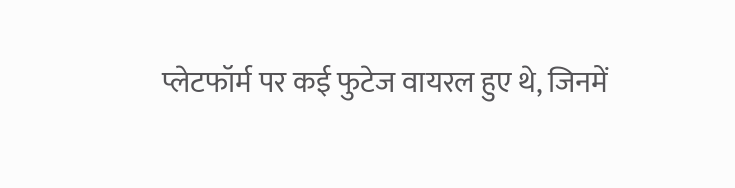प्लेटफॉर्म पर कई फुटेज वायरल हुए थे, जिनमें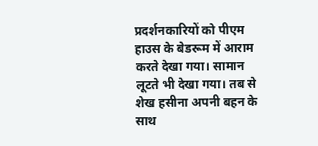प्रदर्शनकारियों को पीएम हाउस के बेडरूम में आराम करते देखा गया। सामान लूटते भी देखा गया। तब से शेख हसीना अपनी बहन के साथ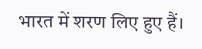भारत में शरण लिए हुए हैं।